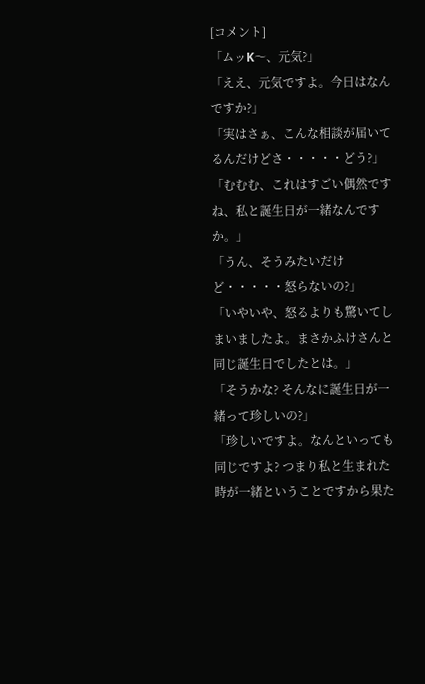[コメント]
「ムッK〜、元気?」
「ええ、元気ですよ。今日はなんですか?」
「実はさぁ、こんな相談が届いてるんだけどさ・・・・・どう?」
「むむむ、これはすごい偶然ですね、私と誕生日が一緒なんですか。」
「うん、そうみたいだけど・・・・・怒らないの?」
「いやいや、怒るよりも驚いてしまいましたよ。まさかふけさんと同じ誕生日でしたとは。」
「そうかな? そんなに誕生日が一緒って珍しいの?」
「珍しいですよ。なんといっても同じですよ? つまり私と生まれた時が一緒ということですから果た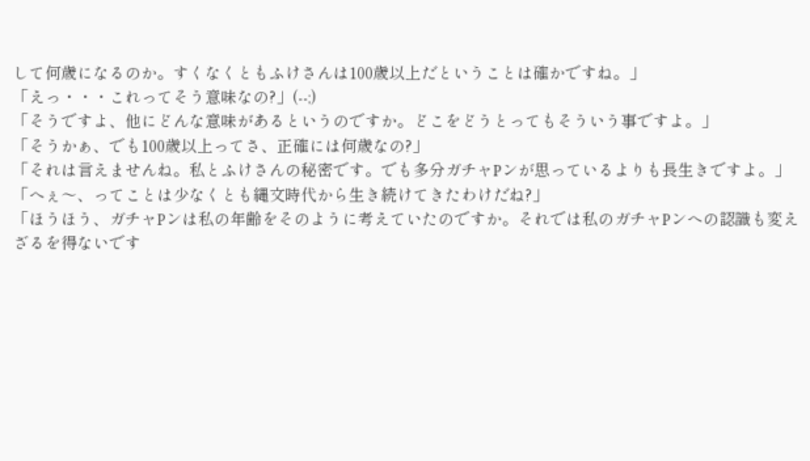して何歳になるのか。すくなくともふけさんは100歳以上だということは確かですね。」
「えっ・・・これってそう意味なの?」(--;)
「そうですよ、他にどんな意味があるというのですか。どこをどうとってもそういう事ですよ。」
「そうかぁ、でも100歳以上ってさ、正確には何歳なの?」
「それは言えませんね。私とふけさんの秘密です。でも多分ガチャPンが思っているよりも長生きですよ。」
「へぇ〜、ってことは少なくとも縄文時代から生き続けてきたわけだね?」
「ほうほう、ガチャPンは私の年齢をそのように考えていたのですか。それでは私のガチャPンへの認識も変えざるを得ないです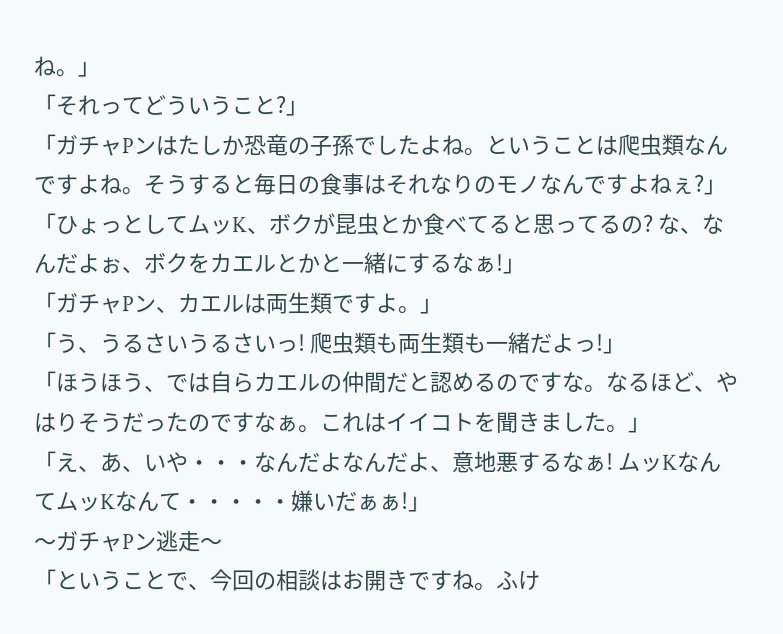ね。」
「それってどういうこと?」
「ガチャPンはたしか恐竜の子孫でしたよね。ということは爬虫類なんですよね。そうすると毎日の食事はそれなりのモノなんですよねぇ?」
「ひょっとしてムッK、ボクが昆虫とか食べてると思ってるの? な、なんだよぉ、ボクをカエルとかと一緒にするなぁ!」
「ガチャPン、カエルは両生類ですよ。」
「う、うるさいうるさいっ! 爬虫類も両生類も一緒だよっ!」
「ほうほう、では自らカエルの仲間だと認めるのですな。なるほど、やはりそうだったのですなぁ。これはイイコトを聞きました。」
「え、あ、いや・・・なんだよなんだよ、意地悪するなぁ! ムッKなんてムッKなんて・・・・・嫌いだぁぁ!」
〜ガチャPン逃走〜
「ということで、今回の相談はお開きですね。ふけ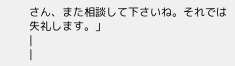さん、また相談して下さいね。それでは失礼します。」
|
|